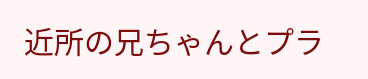近所の兄ちゃんとプラ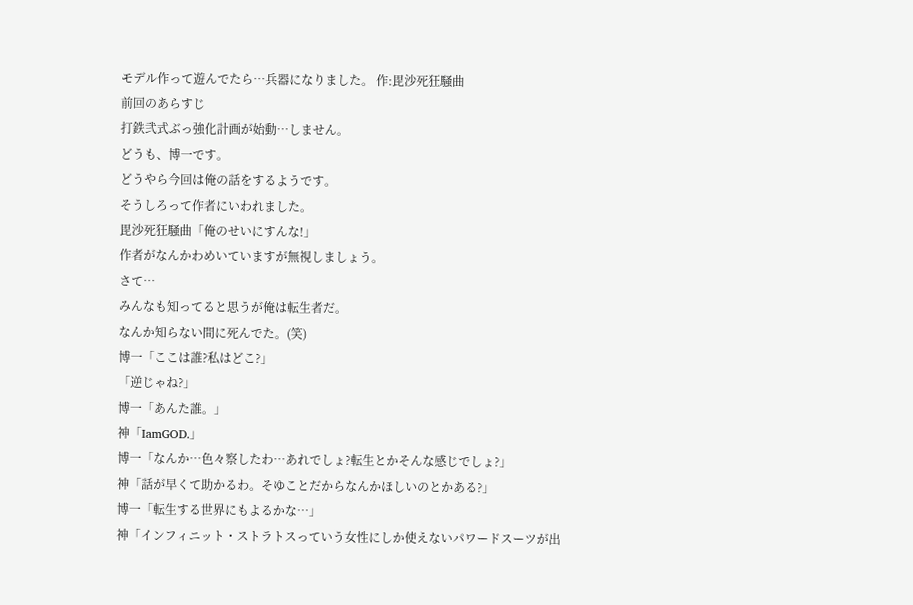モデル作って遊んでたら…兵器になりました。 作:毘沙死狂騒曲
前回のあらすじ
打鉄弐式ぶっ強化計画が始動…しません。
どうも、博一です。
どうやら今回は俺の話をするようです。
そうしろって作者にいわれました。
毘沙死狂騒曲「俺のせいにすんな!」
作者がなんかわめいていますが無視しましょう。
さて…
みんなも知ってると思うが俺は転生者だ。
なんか知らない間に死んでた。(笑)
博一「ここは誰?私はどこ?」
「逆じゃね?」
博一「あんた誰。」
神「IamGOD.」
博一「なんか…色々察したわ…あれでしょ?転生とかそんな感じでしょ?」
神「話が早くて助かるわ。そゆことだからなんかほしいのとかある?」
博一「転生する世界にもよるかな…」
神「インフィニット・ストラトスっていう女性にしか使えないパワードスーツが出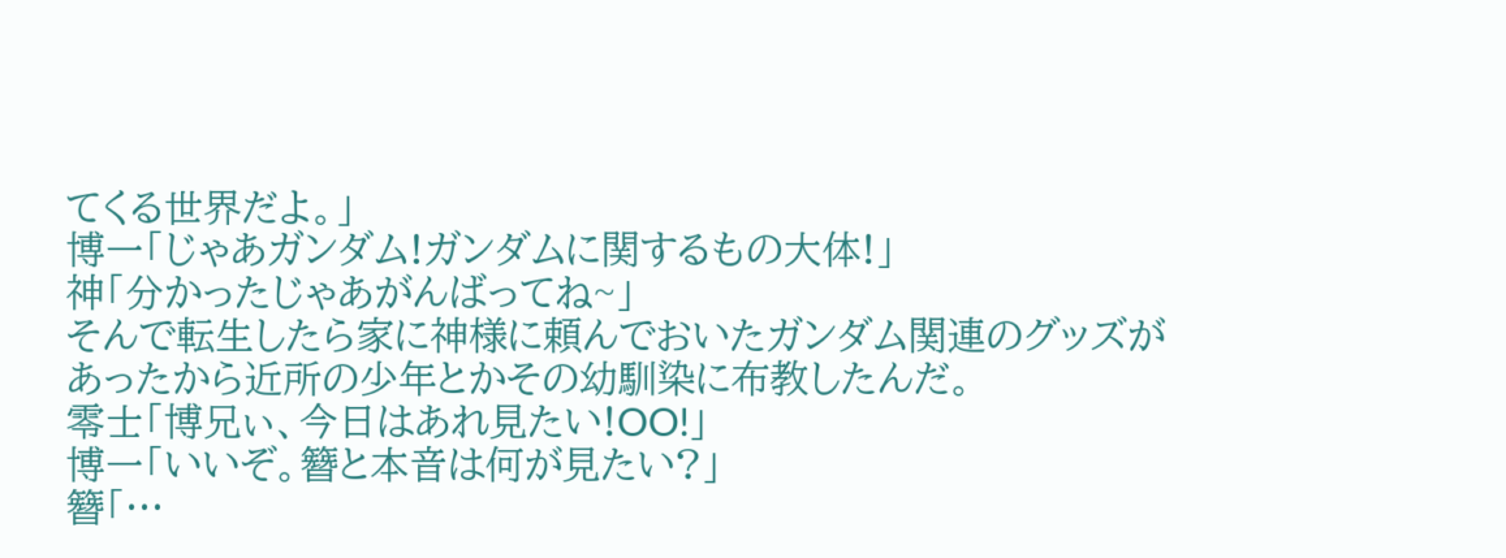てくる世界だよ。」
博一「じゃあガンダム!ガンダムに関するもの大体!」
神「分かったじゃあがんばってね~」
そんで転生したら家に神様に頼んでおいたガンダム関連のグッズがあったから近所の少年とかその幼馴染に布教したんだ。
零士「博兄ぃ、今日はあれ見たい!OO!」
博一「いいぞ。簪と本音は何が見たい?」
簪「…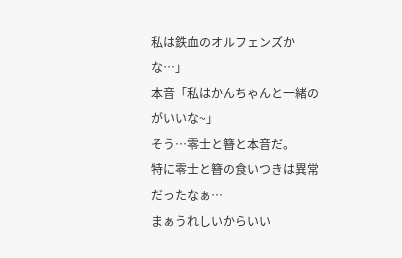私は鉄血のオルフェンズかな…」
本音「私はかんちゃんと一緒のがいいな~」
そう…零士と簪と本音だ。
特に零士と簪の食いつきは異常だったなぁ…
まぁうれしいからいい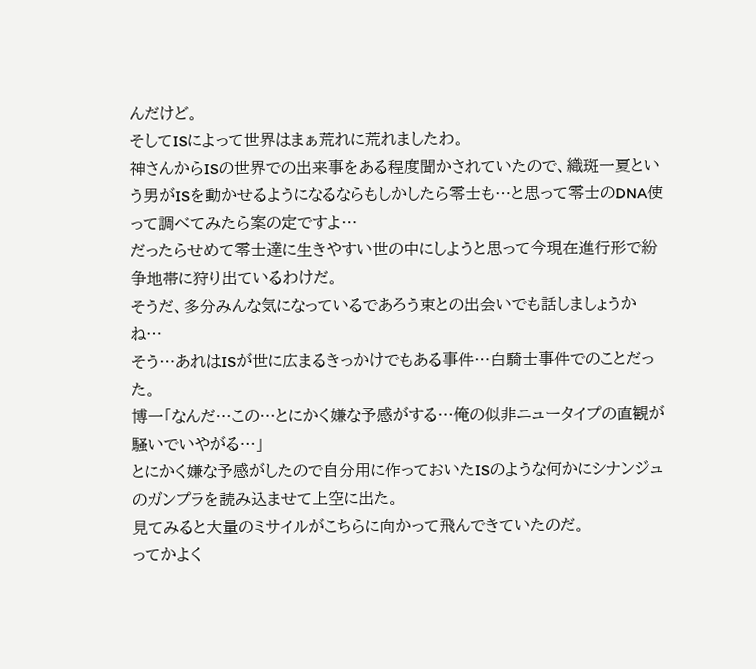んだけど。
そしてISによって世界はまぁ荒れに荒れましたわ。
神さんからISの世界での出来事をある程度聞かされていたので、織斑一夏という男がISを動かせるようになるならもしかしたら零士も…と思って零士のDNA使って調べてみたら案の定ですよ…
だったらせめて零士達に生きやすい世の中にしようと思って今現在進行形で紛争地帯に狩り出ているわけだ。
そうだ、多分みんな気になっているであろう束との出会いでも話しましょうかね…
そう…あれはISが世に広まるきっかけでもある事件…白騎士事件でのことだった。
博一「なんだ…この…とにかく嫌な予感がする…俺の似非ニュータイプの直観が騒いでいやがる…」
とにかく嫌な予感がしたので自分用に作っておいたISのような何かにシナンジュのガンプラを読み込ませて上空に出た。
見てみると大量のミサイルがこちらに向かって飛んできていたのだ。
ってかよく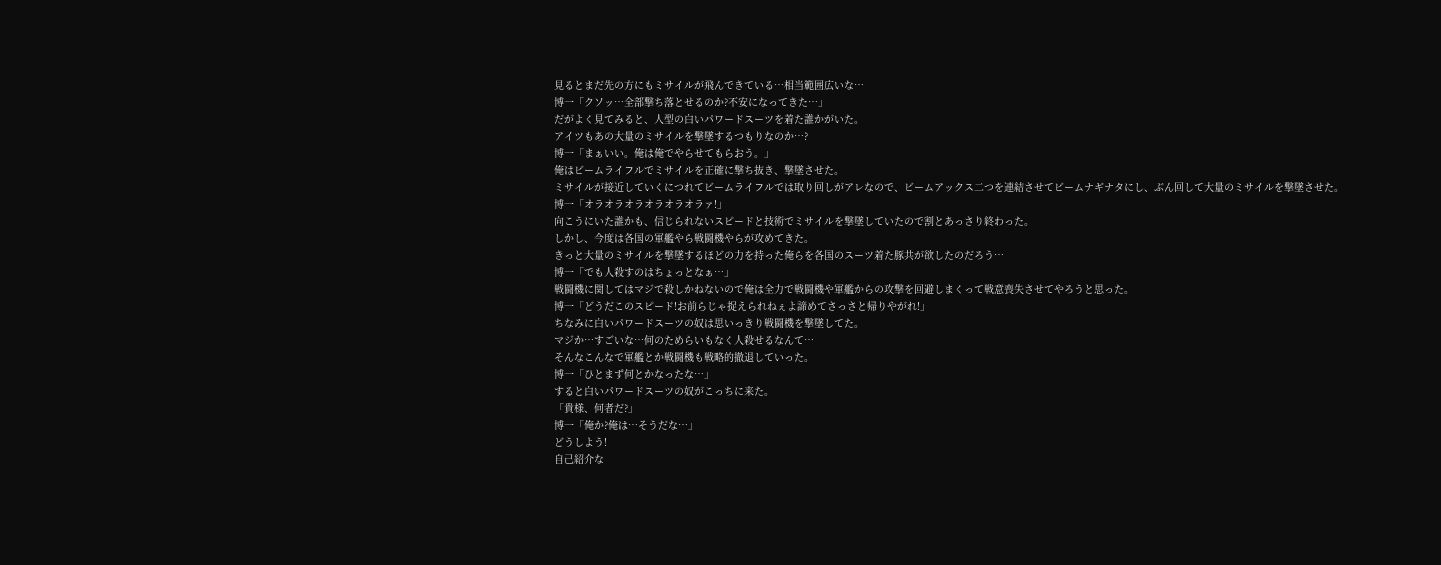見るとまだ先の方にもミサイルが飛んできている…相当範囲広いな…
博一「クソッ…全部撃ち落とせるのか?不安になってきた…」
だがよく見てみると、人型の白いパワードスーツを着た誰かがいた。
アイツもあの大量のミサイルを撃墜するつもりなのか…?
博一「まぁいい。俺は俺でやらせてもらおう。」
俺はビームライフルでミサイルを正確に撃ち抜き、撃墜させた。
ミサイルが接近していくにつれてビームライフルでは取り回しがアレなので、ビームアックス二つを連結させてビームナギナタにし、ぶん回して大量のミサイルを撃墜させた。
博一「オラオラオラオラオラオラァ!」
向こうにいた誰かも、信じられないスピードと技術でミサイルを撃墜していたので割とあっさり終わった。
しかし、今度は各国の軍艦やら戦闘機やらが攻めてきた。
きっと大量のミサイルを撃墜するほどの力を持った俺らを各国のスーツ着た豚共が欲したのだろう…
博一「でも人殺すのはちょっとなぁ…」
戦闘機に関してはマジで殺しかねないので俺は全力で戦闘機や軍艦からの攻撃を回避しまくって戦意喪失させてやろうと思った。
博一「どうだこのスピード!お前らじゃ捉えられねぇよ諦めてさっさと帰りやがれ!」
ちなみに白いパワードスーツの奴は思いっきり戦闘機を撃墜してた。
マジか…すごいな…何のためらいもなく人殺せるなんて…
そんなこんなで軍艦とか戦闘機も戦略的撤退していった。
博一「ひとまず何とかなったな…」
すると白いパワードスーツの奴がこっちに来た。
「貴様、何者だ?」
博一「俺か?俺は…そうだな…」
どうしよう!
自己紹介な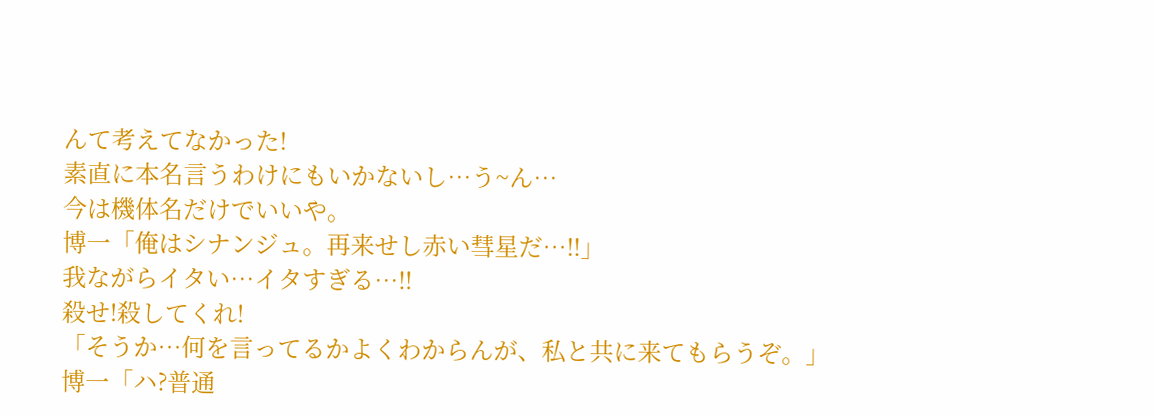んて考えてなかった!
素直に本名言うわけにもいかないし…う~ん…
今は機体名だけでいいや。
博一「俺はシナンジュ。再来せし赤い彗星だ…‼」
我ながらイタい…イタすぎる…‼
殺せ!殺してくれ!
「そうか…何を言ってるかよくわからんが、私と共に来てもらうぞ。」
博一「ハ?普通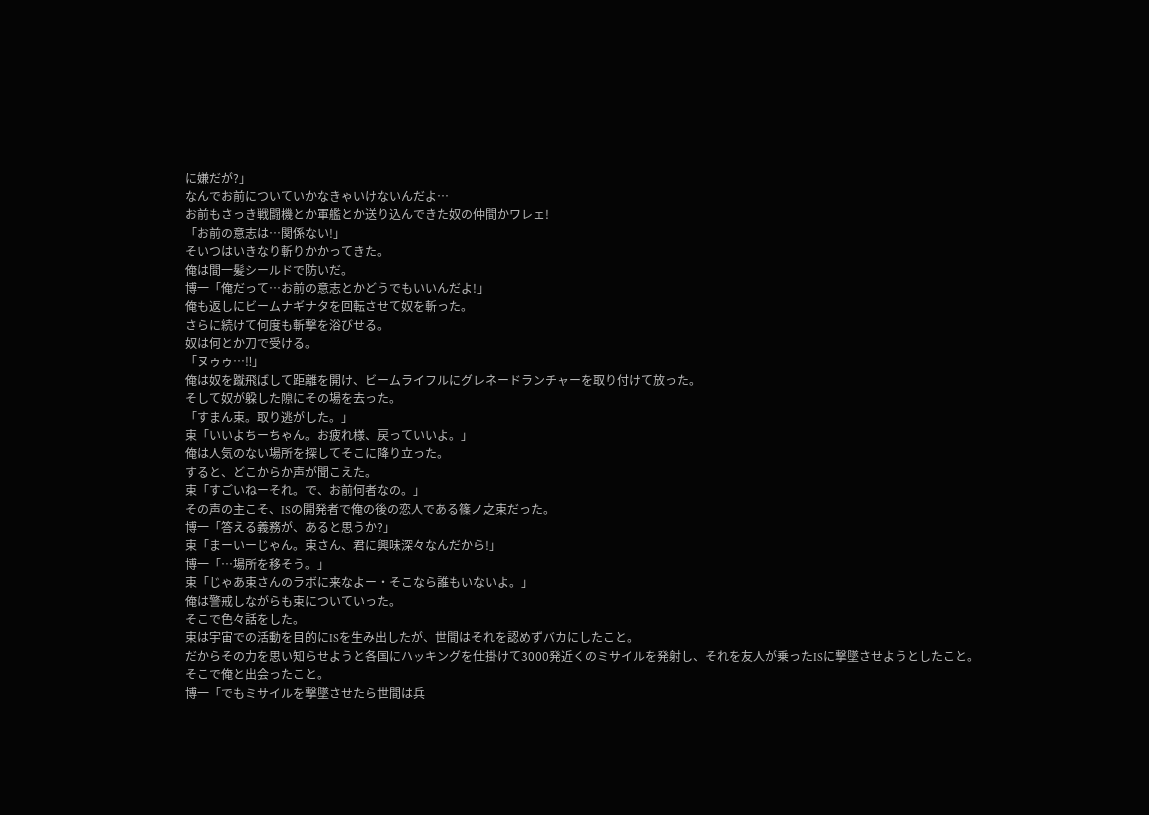に嫌だが?」
なんでお前についていかなきゃいけないんだよ…
お前もさっき戦闘機とか軍艦とか送り込んできた奴の仲間かワレェ!
「お前の意志は…関係ない!」
そいつはいきなり斬りかかってきた。
俺は間一髪シールドで防いだ。
博一「俺だって…お前の意志とかどうでもいいんだよ!」
俺も返しにビームナギナタを回転させて奴を斬った。
さらに続けて何度も斬撃を浴びせる。
奴は何とか刀で受ける。
「ヌゥゥ…‼」
俺は奴を蹴飛ばして距離を開け、ビームライフルにグレネードランチャーを取り付けて放った。
そして奴が躱した隙にその場を去った。
「すまん束。取り逃がした。」
束「いいよちーちゃん。お疲れ様、戻っていいよ。」
俺は人気のない場所を探してそこに降り立った。
すると、どこからか声が聞こえた。
束「すごいねーそれ。で、お前何者なの。」
その声の主こそ、ISの開発者で俺の後の恋人である篠ノ之束だった。
博一「答える義務が、あると思うか?」
束「まーいーじゃん。束さん、君に興味深々なんだから!」
博一「…場所を移そう。」
束「じゃあ束さんのラボに来なよー・そこなら誰もいないよ。」
俺は警戒しながらも束についていった。
そこで色々話をした。
束は宇宙での活動を目的にISを生み出したが、世間はそれを認めずバカにしたこと。
だからその力を思い知らせようと各国にハッキングを仕掛けて3000発近くのミサイルを発射し、それを友人が乗ったISに撃墜させようとしたこと。
そこで俺と出会ったこと。
博一「でもミサイルを撃墜させたら世間は兵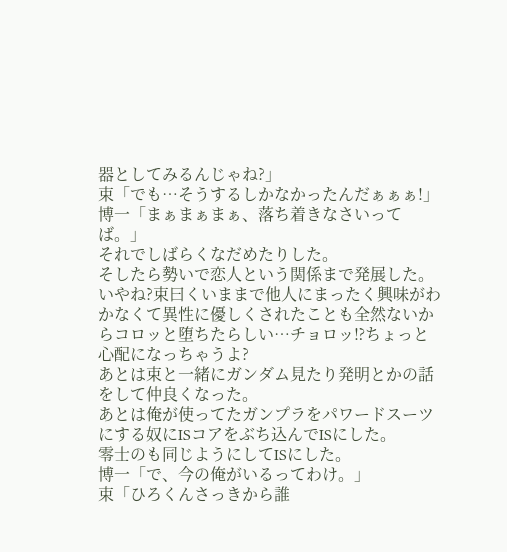器としてみるんじゃね?」
束「でも…そうするしかなかったんだぁぁぁ!」
博一「まぁまぁまぁ、落ち着きなさいってば。」
それでしばらくなだめたりした。
そしたら勢いで恋人という関係まで発展した。
いやね?束曰くいままで他人にまったく興味がわかなくて異性に優しくされたことも全然ないからコロッと堕ちたらしい…チョロッ⁉ちょっと心配になっちゃうよ?
あとは束と一緒にガンダム見たり発明とかの話をして仲良くなった。
あとは俺が使ってたガンプラをパワードスーツにする奴にISコアをぶち込んでISにした。
零士のも同じようにしてISにした。
博一「で、今の俺がいるってわけ。」
束「ひろくんさっきから誰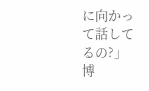に向かって話してるの?」
博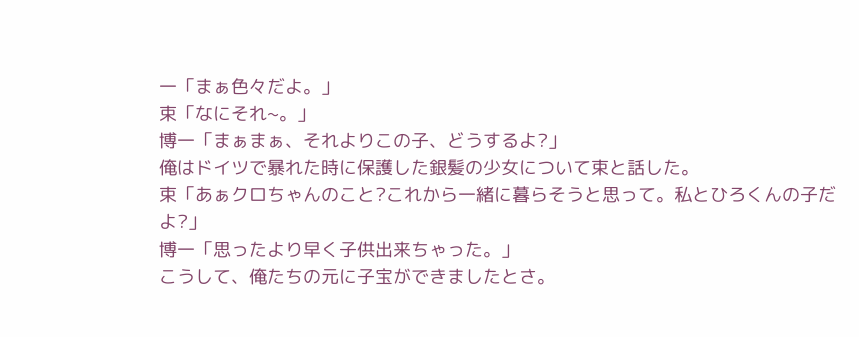一「まぁ色々だよ。」
束「なにそれ~。」
博一「まぁまぁ、それよりこの子、どうするよ?」
俺はドイツで暴れた時に保護した銀髪の少女について束と話した。
束「あぁクロちゃんのこと?これから一緒に暮らそうと思って。私とひろくんの子だよ?」
博一「思ったより早く子供出来ちゃった。」
こうして、俺たちの元に子宝ができましたとさ。